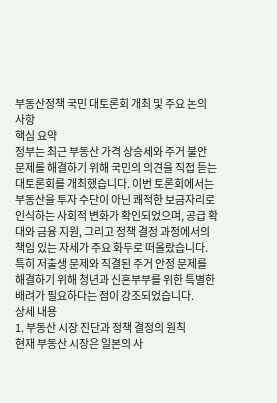부동산정책 국민 대토론회 개최 및 주요 논의 사항
핵심 요약
정부는 최근 부동산 가격 상승세와 주거 불안 문제를 해결하기 위해 국민의 의견을 직접 듣는 대토론회를 개최했습니다. 이번 토론회에서는 부동산을 투자 수단이 아닌 쾌적한 보금자리로 인식하는 사회적 변화가 확인되었으며, 공급 확대와 금융 지원, 그리고 정책 결정 과정에서의 책임 있는 자세가 주요 화두로 떠올랐습니다. 특히 저출생 문제와 직결된 주거 안정 문제를 해결하기 위해 청년과 신혼부부를 위한 특별한 배려가 필요하다는 점이 강조되었습니다.
상세 내용
1. 부동산 시장 진단과 정책 결정의 원칙
현재 부동산 시장은 일본의 사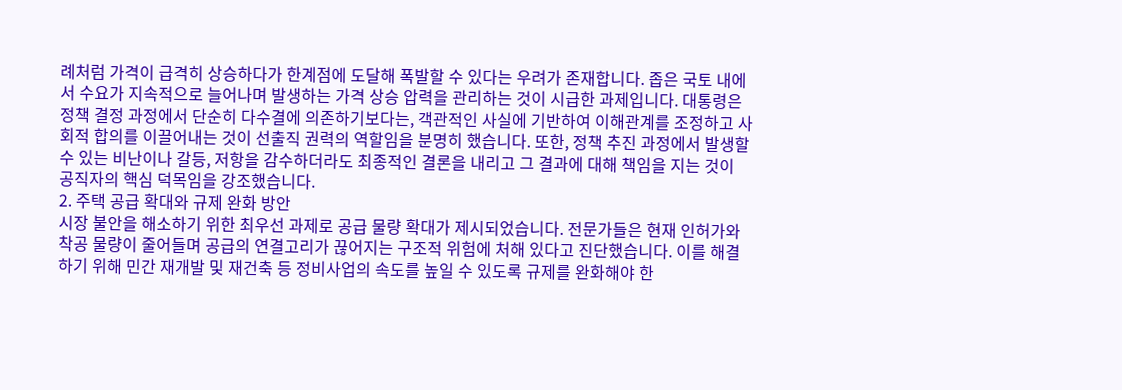례처럼 가격이 급격히 상승하다가 한계점에 도달해 폭발할 수 있다는 우려가 존재합니다. 좁은 국토 내에서 수요가 지속적으로 늘어나며 발생하는 가격 상승 압력을 관리하는 것이 시급한 과제입니다. 대통령은 정책 결정 과정에서 단순히 다수결에 의존하기보다는, 객관적인 사실에 기반하여 이해관계를 조정하고 사회적 합의를 이끌어내는 것이 선출직 권력의 역할임을 분명히 했습니다. 또한, 정책 추진 과정에서 발생할 수 있는 비난이나 갈등, 저항을 감수하더라도 최종적인 결론을 내리고 그 결과에 대해 책임을 지는 것이 공직자의 핵심 덕목임을 강조했습니다.
2. 주택 공급 확대와 규제 완화 방안
시장 불안을 해소하기 위한 최우선 과제로 공급 물량 확대가 제시되었습니다. 전문가들은 현재 인허가와 착공 물량이 줄어들며 공급의 연결고리가 끊어지는 구조적 위험에 처해 있다고 진단했습니다. 이를 해결하기 위해 민간 재개발 및 재건축 등 정비사업의 속도를 높일 수 있도록 규제를 완화해야 한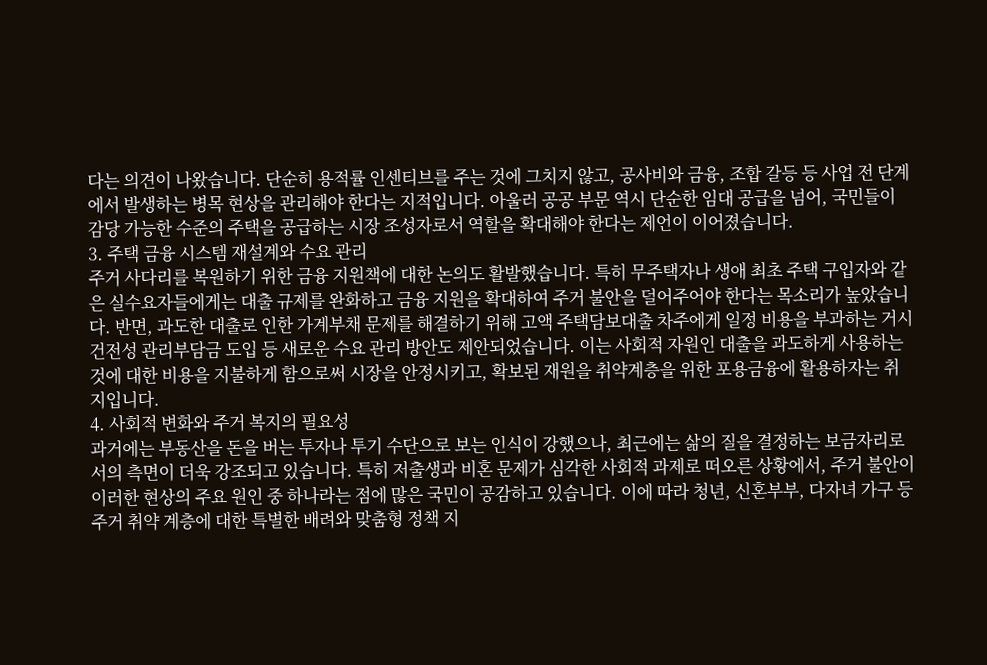다는 의견이 나왔습니다. 단순히 용적률 인센티브를 주는 것에 그치지 않고, 공사비와 금융, 조합 갈등 등 사업 전 단계에서 발생하는 병목 현상을 관리해야 한다는 지적입니다. 아울러 공공 부문 역시 단순한 임대 공급을 넘어, 국민들이 감당 가능한 수준의 주택을 공급하는 시장 조성자로서 역할을 확대해야 한다는 제언이 이어졌습니다.
3. 주택 금융 시스템 재설계와 수요 관리
주거 사다리를 복원하기 위한 금융 지원책에 대한 논의도 활발했습니다. 특히 무주택자나 생애 최초 주택 구입자와 같은 실수요자들에게는 대출 규제를 완화하고 금융 지원을 확대하여 주거 불안을 덜어주어야 한다는 목소리가 높았습니다. 반면, 과도한 대출로 인한 가계부채 문제를 해결하기 위해 고액 주택담보대출 차주에게 일정 비용을 부과하는 거시건전성 관리부담금 도입 등 새로운 수요 관리 방안도 제안되었습니다. 이는 사회적 자원인 대출을 과도하게 사용하는 것에 대한 비용을 지불하게 함으로써 시장을 안정시키고, 확보된 재원을 취약계층을 위한 포용금융에 활용하자는 취지입니다.
4. 사회적 변화와 주거 복지의 필요성
과거에는 부동산을 돈을 버는 투자나 투기 수단으로 보는 인식이 강했으나, 최근에는 삶의 질을 결정하는 보금자리로서의 측면이 더욱 강조되고 있습니다. 특히 저출생과 비혼 문제가 심각한 사회적 과제로 떠오른 상황에서, 주거 불안이 이러한 현상의 주요 원인 중 하나라는 점에 많은 국민이 공감하고 있습니다. 이에 따라 청년, 신혼부부, 다자녀 가구 등 주거 취약 계층에 대한 특별한 배려와 맞춤형 정책 지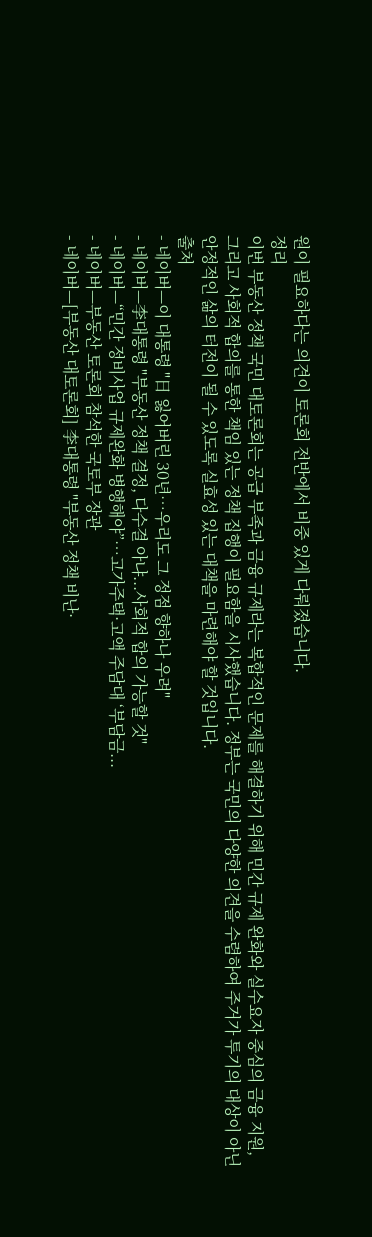원이 필요하다는 의견이 토론회 전반에서 비중 있게 다뤄졌습니다.
정리
이번 부동산 정책 국민 대토론회는 공급 부족과 금융 규제라는 복합적인 문제를 해결하기 위해 민간 규제 완화와 실수요자 중심의 금융 지원, 그리고 사회적 합의를 통한 책임 있는 정책 집행이 필요함을 시사했습니다. 정부는 국민의 다양한 의견을 수렴하여 주거가 투기의 대상이 아닌 안정적인 삶의 터전이 될 수 있도록 실효성 있는 대책을 마련해야 할 것입니다.
출처
- 네이버—이 대통령 "日 잃어버린 30년…우리도 그 정점 향하나 우려"
- 네이버—李대통령 "부동산 정책 결정, 다수결 아냐...사회적 합의 가능할 것"
- 네이버—“민간 정비사업 규제완화 병행해야”…고가주택·고액 주담대 ‘부담금...
- 네이버—부동산 토론회 참석한 국토부 장관
- 네이버—[부동산 대토론회] 李대통령 "부동산 정책 비난·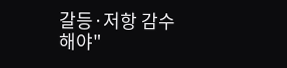갈등·저항 감수해야"